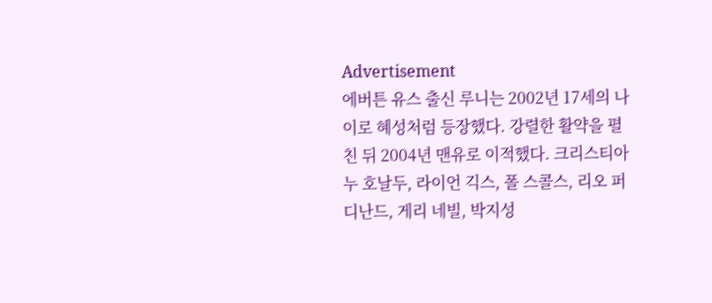Advertisement
에버튼 유스 출신 루니는 2002년 17세의 나이로 혜성처럼 등장했다. 강렬한 활약을 펼친 뒤 2004년 맨유로 이적했다. 크리스티아누 호날두, 라이언 긱스, 폴 스콜스, 리오 퍼디난드, 게리 네빌, 박지성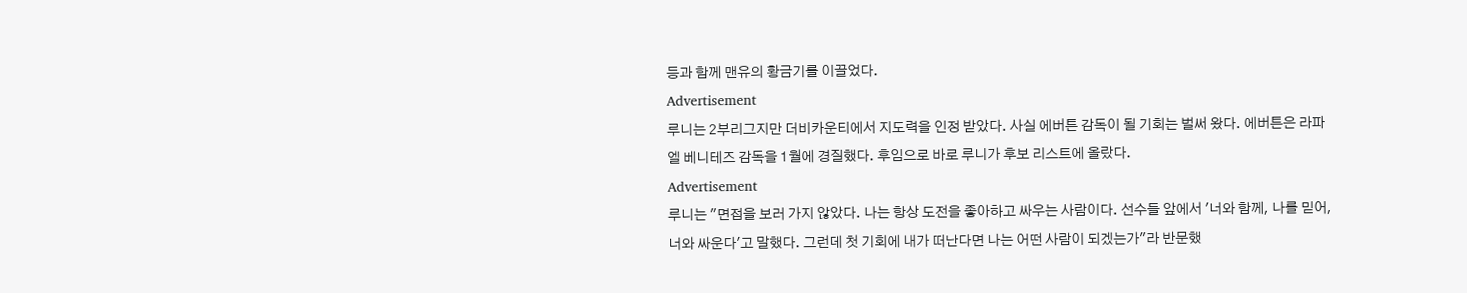등과 함께 맨유의 황금기를 이끌었다.
Advertisement
루니는 2부리그지만 더비카운티에서 지도력을 인정 받았다. 사실 에버튼 감독이 될 기회는 벌써 왔다. 에버튼은 라파엘 베니테즈 감독을 1월에 경질했다. 후임으로 바로 루니가 후보 리스트에 올랐다.
Advertisement
루니는 "면접을 보러 가지 않았다. 나는 항상 도전을 좋아하고 싸우는 사람이다. 선수들 앞에서 '너와 함께, 나를 믿어, 너와 싸운다'고 말했다. 그런데 첫 기회에 내가 떠난다면 나는 어떤 사람이 되겠는가"라 반문했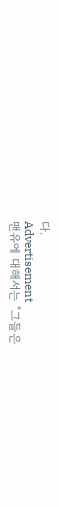다.
Advertisement
맨유에 대해서는 "그들은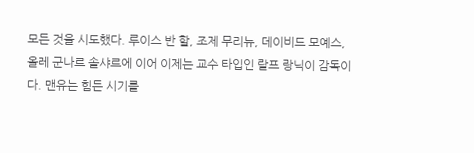모든 것을 시도했다. 루이스 반 할, 조제 무리뉴, 데이비드 모예스, 올레 군나르 솔샤르에 이어 이제는 교수 타입인 랄프 랑닉이 감독이다. 맨유는 힘든 시기를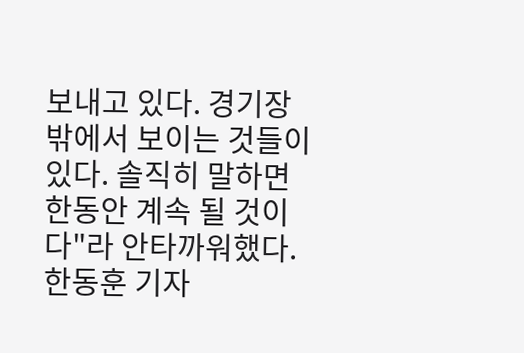보내고 있다. 경기장 밖에서 보이는 것들이 있다. 솔직히 말하면 한동안 계속 될 것이다"라 안타까워했다.
한동훈 기자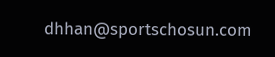dhhan@sportschosun.com